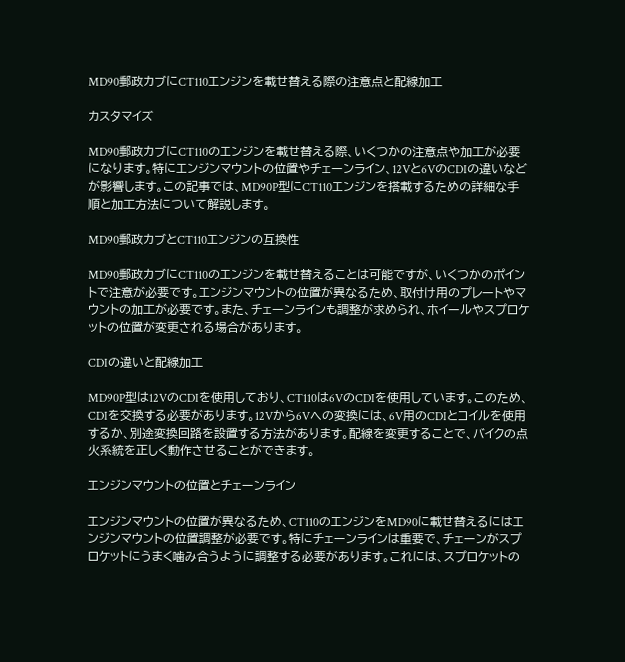MD90郵政カブにCT110エンジンを載せ替える際の注意点と配線加工

カスタマイズ

MD90郵政カブにCT110のエンジンを載せ替える際、いくつかの注意点や加工が必要になります。特にエンジンマウントの位置やチェーンライン、12Vと6VのCDIの違いなどが影響します。この記事では、MD90P型にCT110エンジンを搭載するための詳細な手順と加工方法について解説します。

MD90郵政カブとCT110エンジンの互換性

MD90郵政カブにCT110のエンジンを載せ替えることは可能ですが、いくつかのポイントで注意が必要です。エンジンマウントの位置が異なるため、取付け用のプレートやマウントの加工が必要です。また、チェーンラインも調整が求められ、ホイールやスプロケットの位置が変更される場合があります。

CDIの違いと配線加工

MD90P型は12VのCDIを使用しており、CT110は6VのCDIを使用しています。このため、CDIを交換する必要があります。12Vから6Vへの変換には、6V用のCDIとコイルを使用するか、別途変換回路を設置する方法があります。配線を変更することで、バイクの点火系統を正しく動作させることができます。

エンジンマウントの位置とチェーンライン

エンジンマウントの位置が異なるため、CT110のエンジンをMD90に載せ替えるにはエンジンマウントの位置調整が必要です。特にチェーンラインは重要で、チェーンがスプロケットにうまく噛み合うように調整する必要があります。これには、スプロケットの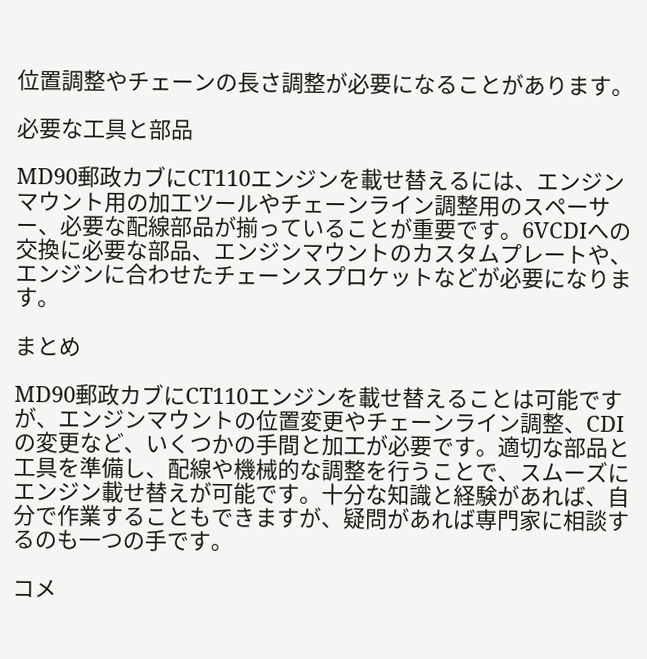位置調整やチェーンの長さ調整が必要になることがあります。

必要な工具と部品

MD90郵政カブにCT110エンジンを載せ替えるには、エンジンマウント用の加工ツールやチェーンライン調整用のスペーサー、必要な配線部品が揃っていることが重要です。6VCDIへの交換に必要な部品、エンジンマウントのカスタムプレートや、エンジンに合わせたチェーンスプロケットなどが必要になります。

まとめ

MD90郵政カブにCT110エンジンを載せ替えることは可能ですが、エンジンマウントの位置変更やチェーンライン調整、CDIの変更など、いくつかの手間と加工が必要です。適切な部品と工具を準備し、配線や機械的な調整を行うことで、スムーズにエンジン載せ替えが可能です。十分な知識と経験があれば、自分で作業することもできますが、疑問があれば専門家に相談するのも一つの手です。

コメ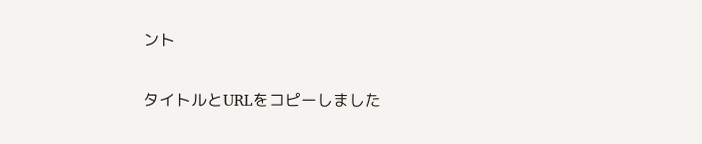ント

タイトルとURLをコピーしました